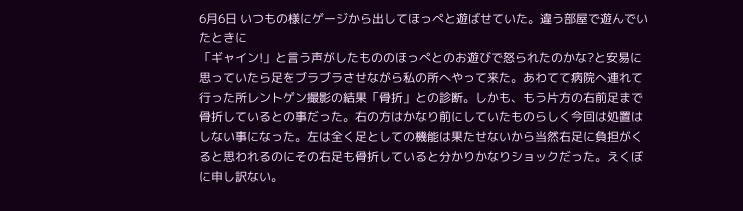6月6日 いつもの様にゲージから出してほっぺと遊ばせていた。違う部屋で遊んでいたときに
「ギャイン!」と言う声がしたもののほっぺとのお遊びで怒られたのかな?と安易に思っていたら足をブラブラさせながら私の所へやって来た。あわてて病院へ連れて行った所レントゲン撮影の結果「骨折」との診断。しかも、もう片方の右前足まで骨折しているとの事だった。右の方はかなり前にしていたものらしく今回は処置はしない事になった。左は全く足としての機能は果たせないから当然右足に負担がくると思われるのにその右足も骨折していると分かりかなりショックだった。えくぼに申し訳ない。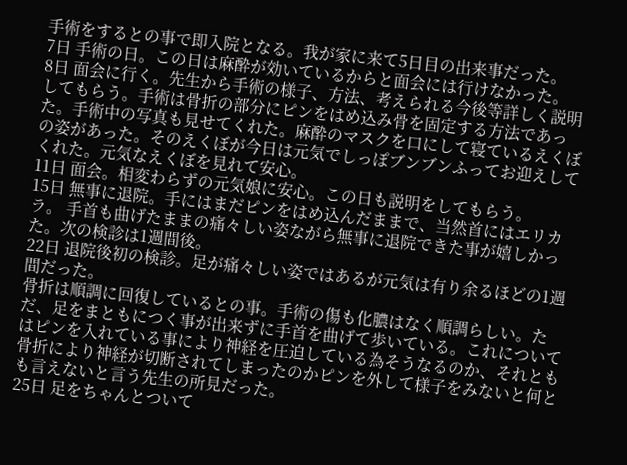手術をするとの事で即入院となる。我が家に来て5日目の出来事だった。
7日 手術の日。この日は麻酔が効いているからと面会には行けなかった。
8日 面会に行く。先生から手術の様子、方法、考えられる今後等詳しく説明してもらう。手術は骨折の部分にピンをはめ込み骨を固定する方法であった。手術中の写真も見せてくれた。麻酔のマスクを口にして寝ているえくぼの姿があった。そのえくぼが今日は元気でしっぽブンブンふってお迎えしてくれた。元気なえくぼを見れて安心。
11日 面会。相変わらずの元気娘に安心。この日も説明をしてもらう。
15日 無事に退院。手にはまだピンをはめ込んだままで、当然首にはエリカラ。 手首も曲げたままの痛々しい姿ながら無事に退院できた事が嬉しかった。次の検診は1週間後。
22日 退院後初の検診。足が痛々しい姿ではあるが元気は有り余るほどの1週間だった。
骨折は順調に回復しているとの事。手術の傷も化膿はなく順調らしい。ただ、足をまともにつく事が出来ずに手首を曲げて歩いている。これについてはピンを入れている事により神経を圧迫している為そうなるのか、それとも骨折により神経が切断されてしまったのかピンを外して様子をみないと何とも言えないと言う先生の所見だった。
25日 足をちゃんとついて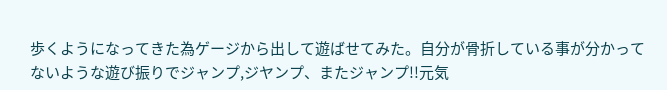歩くようになってきた為ゲージから出して遊ばせてみた。自分が骨折している事が分かってないような遊び振りでジャンプ,ジヤンプ、またジャンプ!!元気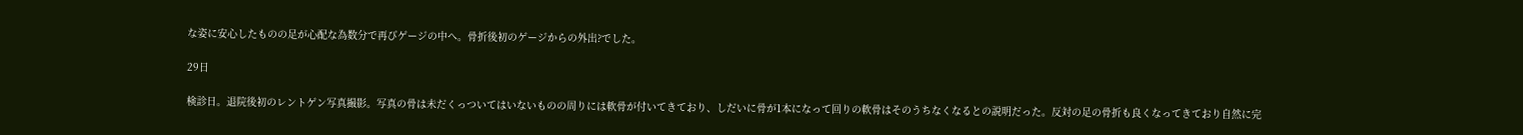な姿に安心したものの足が心配な為数分で再びゲージの中へ。骨折後初のゲージからの外出?でした。

29日

検診日。退院後初のレントゲン写真撮影。写真の骨は未だくっついてはいないものの周りには軟骨が付いてきており、しだいに骨が1本になって回りの軟骨はそのうちなくなるとの説明だった。反対の足の骨折も良くなってきており自然に完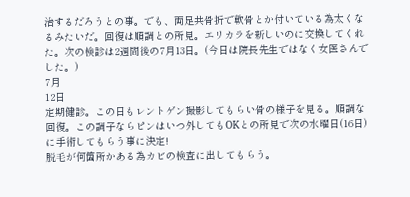治するだろうとの事。でも、両足共骨折で軟骨とか付いている為太くなるみたいだ。回復は順調との所見。エリカラを新しいのに交換してくれた。次の検診は2週間後の7月13日。(今日は院長先生ではなく女医さんでした。)
7月
12日
定期健診。この日もレントゲン撮影してもらい骨の様子を見る。順調な回復。この調子ならピンはいつ外してもOKとの所見で次の水曜日(16日)に手術してもらう事に決定!
脱毛が何箇所かある為カビの検査に出してもらう。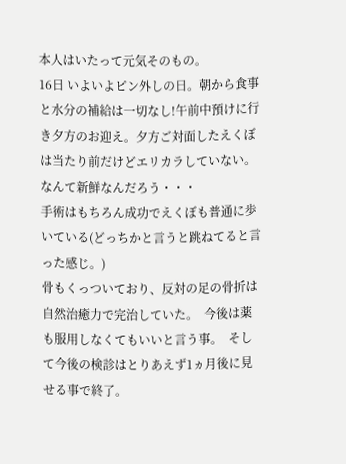本人はいたって元気そのもの。
16日 いよいよピン外しの日。朝から食事と水分の補給は一切なし!午前中預けに行き夕方のお迎え。夕方ご対面したえくぼは当たり前だけどエリカラしていない。なんて新鮮なんだろう・・・
手術はもちろん成功でえくぼも普通に歩いている(どっちかと言うと跳ねてると言った感じ。)
骨もくっついており、反対の足の骨折は自然治癒力で完治していた。  今後は薬も服用しなくてもいいと言う事。  そして今後の検診はとりあえず1ヵ月後に見せる事で終了。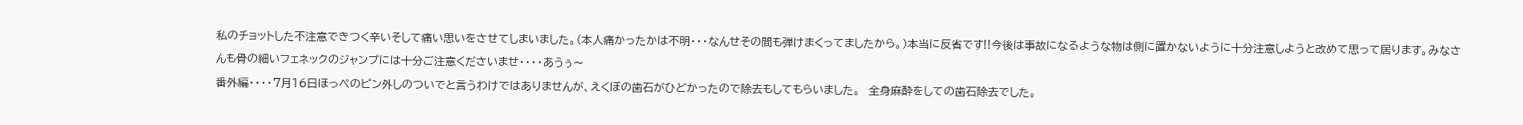私のチョットした不注意できつく辛いそして痛い思いをさせてしまいました。(本人痛かったかは不明・・・なんせその間も弾けまくってましたから。)本当に反省です!!今後は事故になるような物は側に置かないように十分注意しようと改めて思って居ります。みなさんも骨の細いフェネックのジャンプには十分ご注意くださいませ・・・・あうぅ〜
番外編・・・・7月16日ほっぺのピン外しのついでと言うわけではありませんが、えくぼの歯石がひどかったので除去もしてもらいました。  全身麻酔をしての歯石除去でした。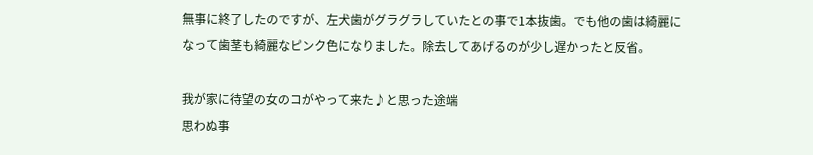無事に終了したのですが、左犬歯がグラグラしていたとの事で1本抜歯。でも他の歯は綺麗になって歯茎も綺麗なピンク色になりました。除去してあげるのが少し遅かったと反省。

我が家に待望の女のコがやって来た♪と思った途端
思わぬ事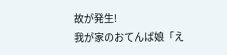故が発生!
我が家のおてんば娘「え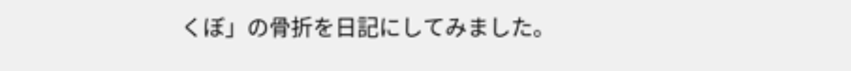くぼ」の骨折を日記にしてみました。